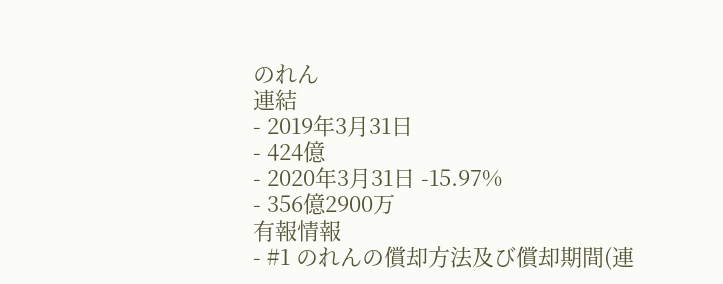のれん
連結
- 2019年3月31日
- 424億
- 2020年3月31日 -15.97%
- 356億2900万
有報情報
- #1 のれんの償却方法及び償却期間(連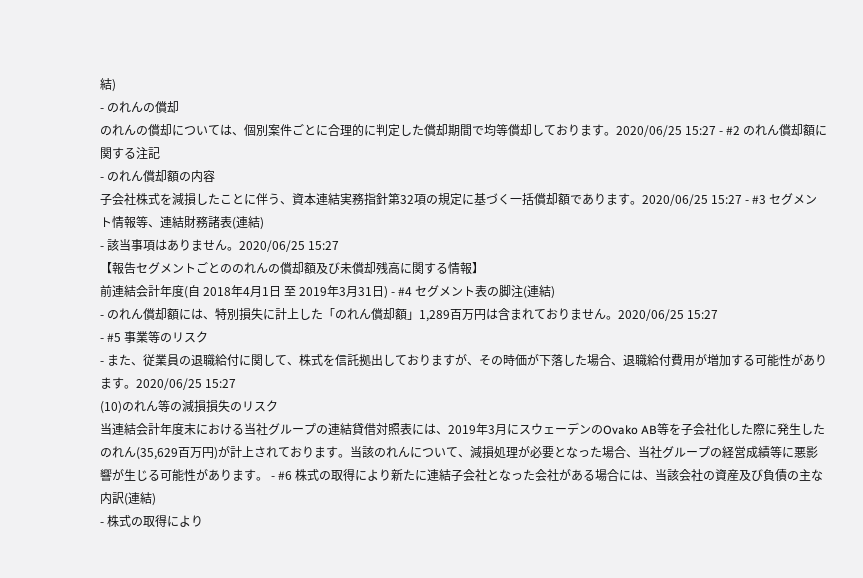結)
- のれんの償却
のれんの償却については、個別案件ごとに合理的に判定した償却期間で均等償却しております。2020/06/25 15:27 - #2 のれん償却額に関する注記
- のれん償却額の内容
子会社株式を減損したことに伴う、資本連結実務指針第32項の規定に基づく一括償却額であります。2020/06/25 15:27 - #3 セグメント情報等、連結財務諸表(連結)
- 該当事項はありません。2020/06/25 15:27
【報告セグメントごとののれんの償却額及び未償却残高に関する情報】
前連結会計年度(自 2018年4月1日 至 2019年3月31日) - #4 セグメント表の脚注(連結)
- のれん償却額には、特別損失に計上した「のれん償却額」1,289百万円は含まれておりません。2020/06/25 15:27
- #5 事業等のリスク
- また、従業員の退職給付に関して、株式を信託拠出しておりますが、その時価が下落した場合、退職給付費用が増加する可能性があります。2020/06/25 15:27
(10)のれん等の減損損失のリスク
当連結会計年度末における当社グループの連結貸借対照表には、2019年3月にスウェーデンのOvako AB等を子会社化した際に発生したのれん(35,629百万円)が計上されております。当該のれんについて、減損処理が必要となった場合、当社グループの経営成績等に悪影響が生じる可能性があります。 - #6 株式の取得により新たに連結子会社となった会社がある場合には、当該会社の資産及び負債の主な内訳(連結)
- 株式の取得により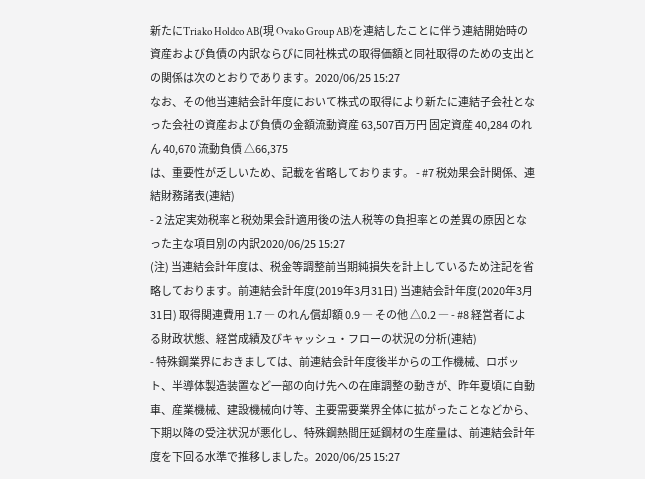新たにTriako Holdco AB(現 Ovako Group AB)を連結したことに伴う連結開始時の資産および負債の内訳ならびに同社株式の取得価額と同社取得のための支出との関係は次のとおりであります。2020/06/25 15:27
なお、その他当連結会計年度において株式の取得により新たに連結子会社となった会社の資産および負債の金額流動資産 63,507百万円 固定資産 40,284 のれん 40,670 流動負債 △66,375
は、重要性が乏しいため、記載を省略しております。 - #7 税効果会計関係、連結財務諸表(連結)
- 2 法定実効税率と税効果会計適用後の法人税等の負担率との差異の原因となった主な項目別の内訳2020/06/25 15:27
(注) 当連結会計年度は、税金等調整前当期純損失を計上しているため注記を省略しております。前連結会計年度(2019年3月31日) 当連結会計年度(2020年3月31日) 取得関連費用 1.7 ― のれん償却額 0.9 ― その他 △0.2 ― - #8 経営者による財政状態、経営成績及びキャッシュ・フローの状況の分析(連結)
- 特殊鋼業界におきましては、前連結会計年度後半からの工作機械、ロボット、半導体製造装置など一部の向け先への在庫調整の動きが、昨年夏頃に自動車、産業機械、建設機械向け等、主要需要業界全体に拡がったことなどから、下期以降の受注状況が悪化し、特殊鋼熱間圧延鋼材の生産量は、前連結会計年度を下回る水準で推移しました。2020/06/25 15:27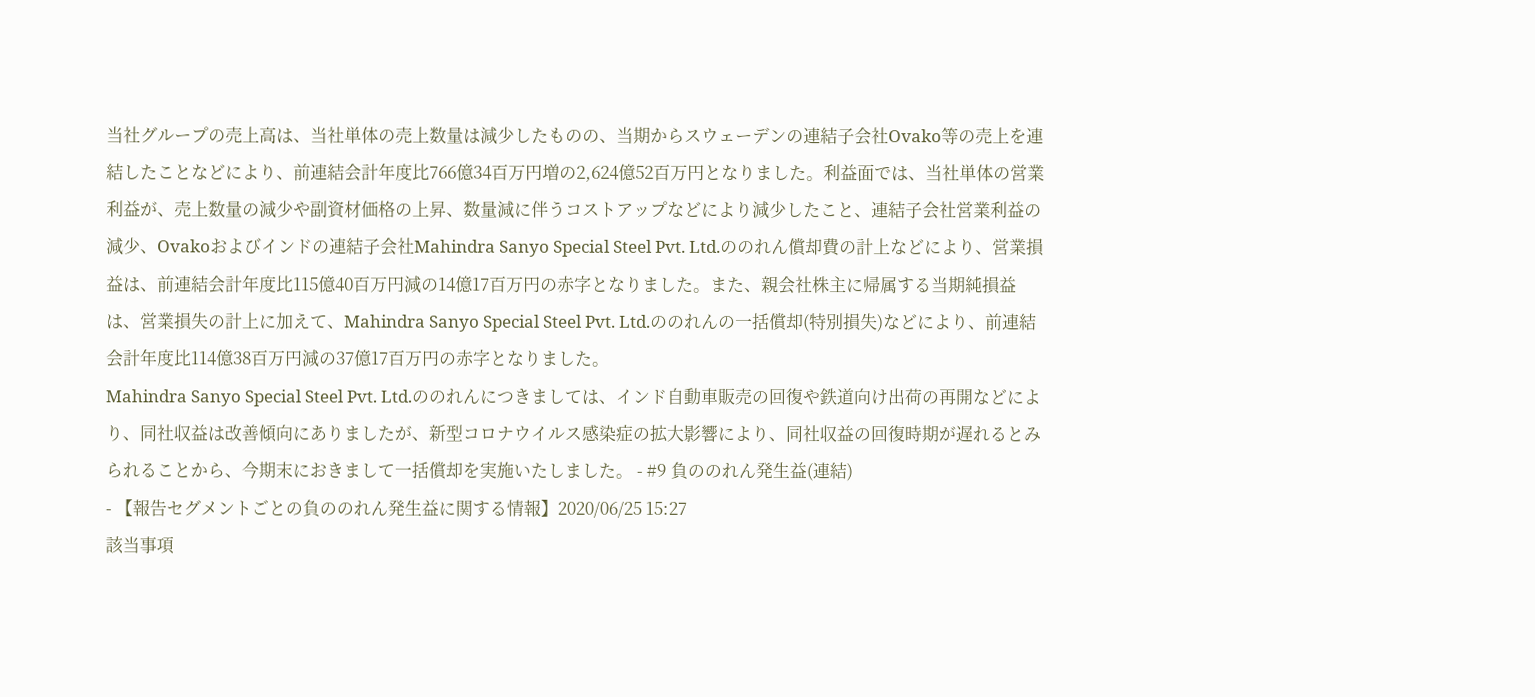当社グループの売上高は、当社単体の売上数量は減少したものの、当期からスウェーデンの連結子会社Ovako等の売上を連結したことなどにより、前連結会計年度比766億34百万円増の2,624億52百万円となりました。利益面では、当社単体の営業利益が、売上数量の減少や副資材価格の上昇、数量減に伴うコストアップなどにより減少したこと、連結子会社営業利益の減少、Ovakoおよびインドの連結子会社Mahindra Sanyo Special Steel Pvt. Ltd.ののれん償却費の計上などにより、営業損益は、前連結会計年度比115億40百万円減の14億17百万円の赤字となりました。また、親会社株主に帰属する当期純損益は、営業損失の計上に加えて、Mahindra Sanyo Special Steel Pvt. Ltd.ののれんの一括償却(特別損失)などにより、前連結会計年度比114億38百万円減の37億17百万円の赤字となりました。
Mahindra Sanyo Special Steel Pvt. Ltd.ののれんにつきましては、インド自動車販売の回復や鉄道向け出荷の再開などにより、同社収益は改善傾向にありましたが、新型コロナウイルス感染症の拡大影響により、同社収益の回復時期が遅れるとみられることから、今期末におきまして一括償却を実施いたしました。 - #9 負ののれん発生益(連結)
- 【報告セグメントごとの負ののれん発生益に関する情報】2020/06/25 15:27
該当事項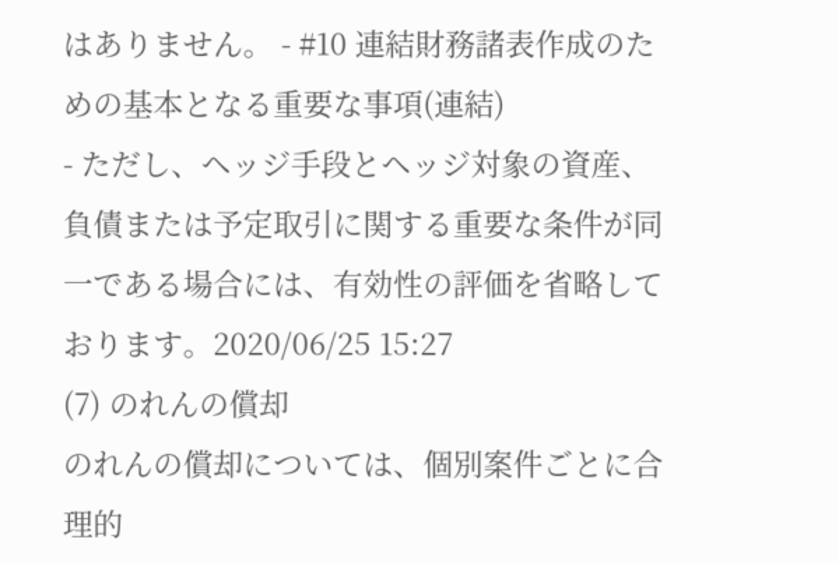はありません。 - #10 連結財務諸表作成のための基本となる重要な事項(連結)
- ただし、ヘッジ手段とヘッジ対象の資産、負債または予定取引に関する重要な条件が同一である場合には、有効性の評価を省略しております。2020/06/25 15:27
(7) のれんの償却
のれんの償却については、個別案件ごとに合理的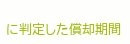に判定した償却期間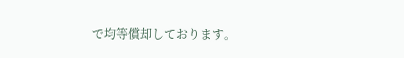で均等償却しております。